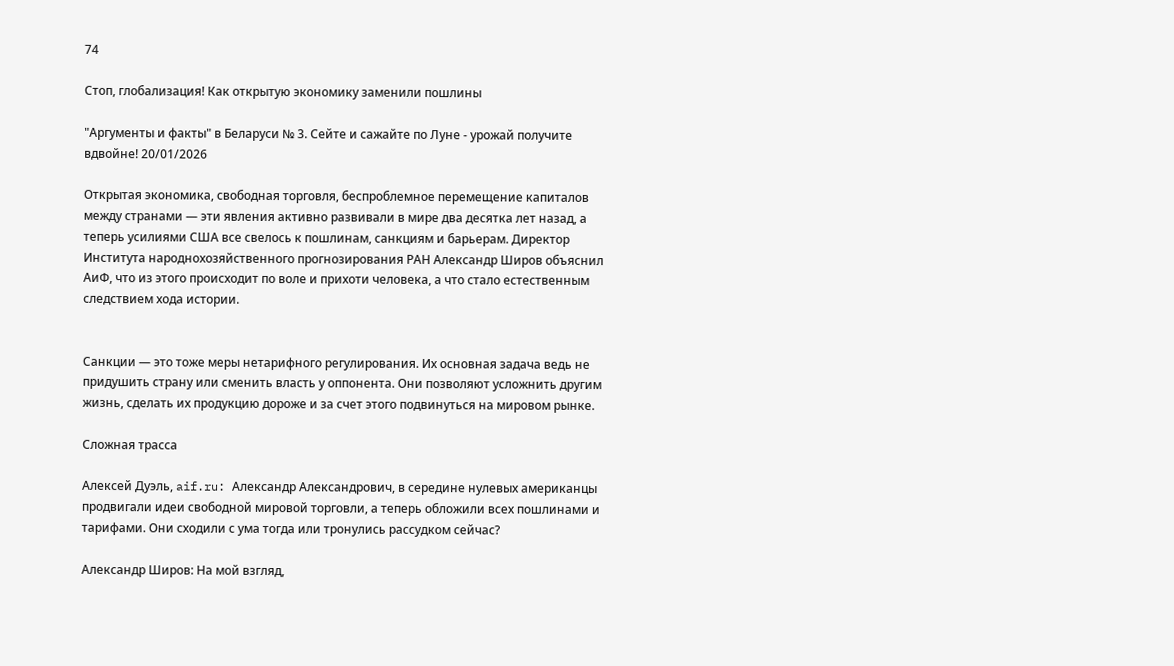74

Стоп, глобализация! Как открытую экономику заменили пошлины

"Аргументы и факты" в Беларуси № 3. Сейте и сажайте по Луне - урожай получите вдвойне! 20/01/2026

Открытая экономика, свободная торговля, беспроблемное перемещение капиталов между странами — эти явления активно развивали в мире два десятка лет назад, а теперь усилиями США все свелось к пошлинам, санкциям и барьерам. Директор Института народнохозяйственного прогнозирования РАН Александр Широв объяснил АиФ, что из этого происходит по воле и прихоти человека, а что стало естественным следствием хода истории.


Санкции — это тоже меры нетарифного регулирования. Их основная задача ведь не придушить страну или сменить власть у оппонента. Они позволяют усложнить другим жизнь, сделать их продукцию дороже и за счет этого подвинуться на мировом рынке.

Сложная трасса

Алексей Дуэль, aif.ru: Александр Александрович, в середине нулевых американцы продвигали идеи свободной мировой торговли, а теперь обложили всех пошлинами и тарифами. Они сходили с ума тогда или тронулись рассудком сейчас?

Александр Широв: На мой взгляд,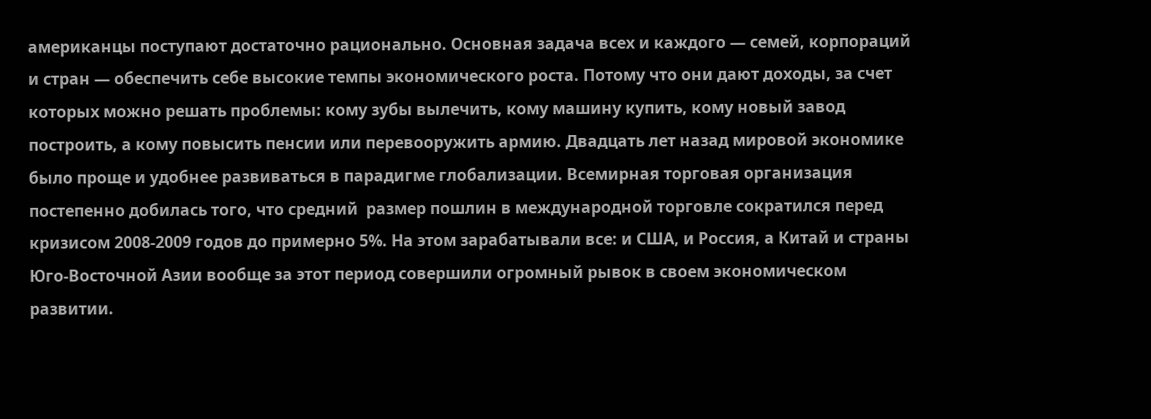американцы поступают достаточно рационально. Основная задача всех и каждого — семей, корпораций и стран — обеспечить себе высокие темпы экономического роста. Потому что они дают доходы, за счет которых можно решать проблемы: кому зубы вылечить, кому машину купить, кому новый завод построить, а кому повысить пенсии или перевооружить армию. Двадцать лет назад мировой экономике было проще и удобнее развиваться в парадигме глобализации. Всемирная торговая организация постепенно добилась того, что средний  размер пошлин в международной торговле сократился перед кризисом 2008-2009 годов до примерно 5%. На этом зарабатывали все: и США, и Россия, а Китай и страны Юго-Восточной Азии вообще за этот период совершили огромный рывок в своем экономическом развитии.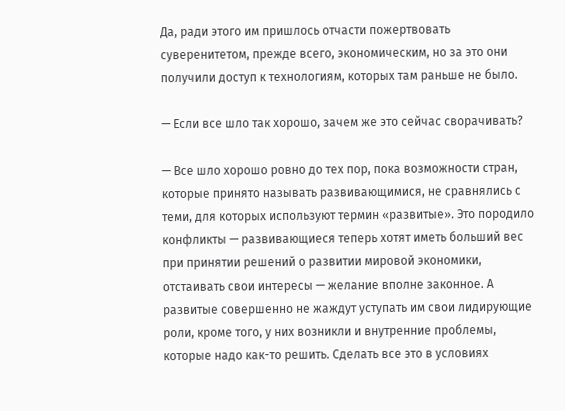Да, ради этого им пришлось отчасти пожертвовать суверенитетом, прежде всего, экономическим, но за это они получили доступ к технологиям, которых там раньше не было.

— Если все шло так хорошо, зачем же это сейчас сворачивать?

— Все шло хорошо ровно до тех пор, пока возможности стран, которые принято называть развивающимися, не сравнялись с теми, для которых используют термин «развитые». Это породило конфликты — развивающиеся теперь хотят иметь больший вес при принятии решений о развитии мировой экономики, отстаивать свои интересы — желание вполне законное. А развитые совершенно не жаждут уступать им свои лидирующие роли, кроме того, у них возникли и внутренние проблемы, которые надо как-то решить. Сделать все это в условиях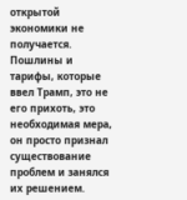открытой экономики не получается. Пошлины и тарифы, которые ввел Трамп, это не его прихоть, это необходимая мера, он просто признал существование проблем и занялся их решением.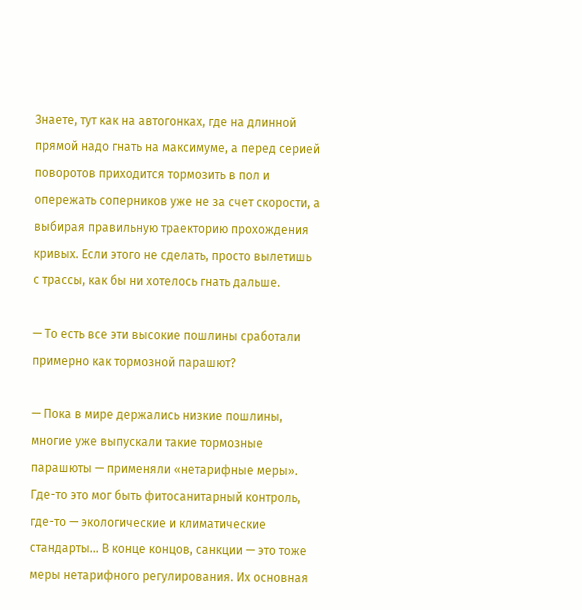Знаете, тут как на автогонках, где на длинной прямой надо гнать на максимуме, а перед серией поворотов приходится тормозить в пол и опережать соперников уже не за счет скорости, а выбирая правильную траекторию прохождения кривых. Если этого не сделать, просто вылетишь с трассы, как бы ни хотелось гнать дальше.

— То есть все эти высокие пошлины сработали примерно как тормозной парашют?

— Пока в мире держались низкие пошлины, многие уже выпускали такие тормозные парашюты — применяли «нетарифные меры». Где-то это мог быть фитосанитарный контроль, где-то — экологические и климатические стандарты... В конце концов, санкции — это тоже меры нетарифного регулирования. Их основная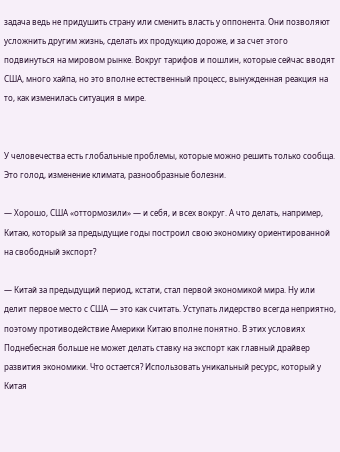задача ведь не придушить страну или сменить власть у оппонента. Они позволяют усложнить другим жизнь, сделать их продукцию дороже, и за счет этого подвинуться на мировом рынке. Вокруг тарифов и пошлин, которые сейчас вводят США, много хайпа, но это вполне естественный процесс, вынужденная реакция на то, как изменилась ситуация в мире.


У человечества есть глобальные проблемы, которые можно решить только сообща. Это голод, изменение климата, разнообразные болезни.

— Хорошо, США «оттормозили» — и себя, и всех вокруг. А что делать, например, Китаю, который за предыдущие годы построил свою экономику ориентированной на свободный экспорт?

— Китай за предыдущий период, кстати, стал первой экономикой мира. Ну или делит первое место с США — это как считать. Уступать лидерство всегда неприятно, поэтому противодействие Америки Китаю вполне понятно. В этих условиях Поднебесная больше не может делать ставку на экспорт как главный драйвер развития экономики. Что остается? Использовать уникальный ресурс, который у Китая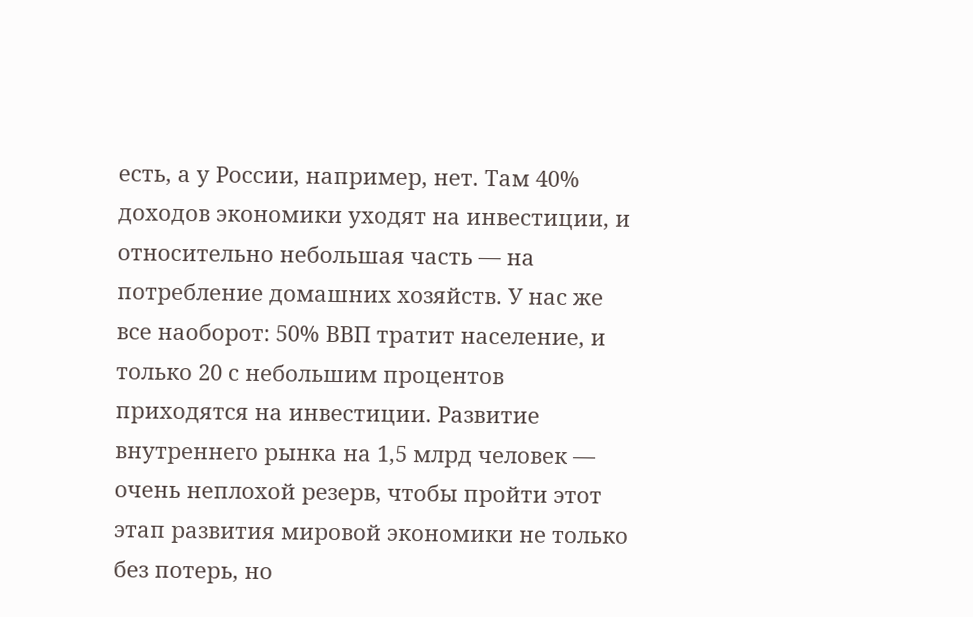есть, а у России, например, нет. Там 40% доходов экономики уходят на инвестиции, и относительно небольшая часть — на потребление домашних хозяйств. У нас же все наоборот: 50% ВВП тратит население, и только 20 с небольшим процентов приходятся на инвестиции. Развитие внутреннего рынка на 1,5 млрд человек — очень неплохой резерв, чтобы пройти этот этап развития мировой экономики не только без потерь, но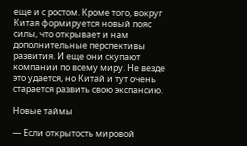еще и с ростом. Кроме того, вокруг Китая формируется новый пояс силы, что открывает и нам дополнительные перспективы развития. И еще они скупают компании по всему миру. Не везде это удается, но Китай и тут очень старается развить свою экспансию.

Новые таймы

— Если открытость мировой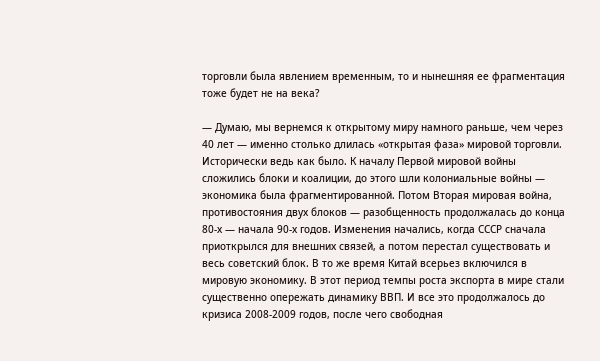торговли была явлением временным, то и нынешняя ее фрагментация тоже будет не на века?

— Думаю, мы вернемся к открытому миру намного раньше, чем через 40 лет — именно столько длилась «открытая фаза» мировой торговли. Исторически ведь как было. К началу Первой мировой войны сложились блоки и коалиции, до этого шли колониальные войны — экономика была фрагментированной. Потом Вторая мировая война, противостояния двух блоков — разобщенность продолжалась до конца 80-х — начала 90-х годов. Изменения начались, когда СССР сначала приоткрылся для внешних связей, а потом перестал существовать и весь советский блок. В то же время Китай всерьез включился в мировую экономику. В этот период темпы роста экспорта в мире стали существенно опережать динамику ВВП. И все это продолжалось до кризиса 2008-2009 годов, после чего свободная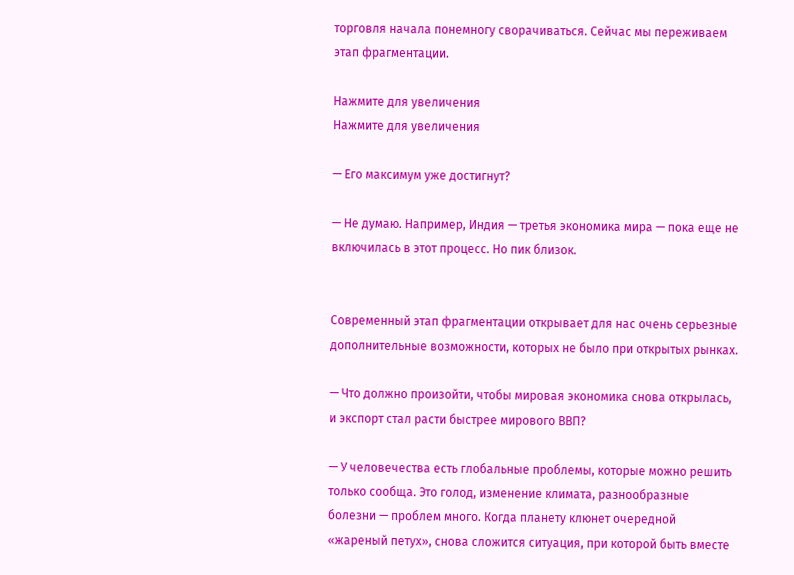торговля начала понемногу сворачиваться. Сейчас мы переживаем этап фрагментации.

Нажмите для увеличения
Нажмите для увеличения

— Его максимум уже достигнут?

— Не думаю. Например, Индия — третья экономика мира — пока еще не включилась в этот процесс. Но пик близок.


Современный этап фрагментации открывает для нас очень серьезные дополнительные возможности, которых не было при открытых рынках.

— Что должно произойти, чтобы мировая экономика снова открылась, и экспорт стал расти быстрее мирового ВВП?

— У человечества есть глобальные проблемы, которые можно решить только сообща. Это голод, изменение климата, разнообразные болезни — проблем много. Когда планету клюнет очередной «жареный петух», снова сложится ситуация, при которой быть вместе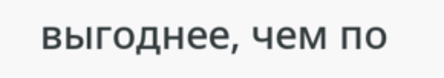выгоднее, чем по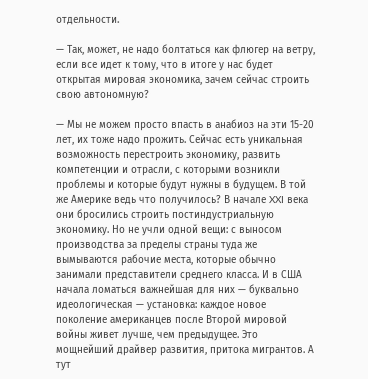отдельности.

— Так, может, не надо болтаться как флюгер на ветру, если все идет к тому, что в итоге у нас будет открытая мировая экономика, зачем сейчас строить свою автономную?

— Мы не можем просто впасть в анабиоз на эти 15-20 лет, их тоже надо прожить. Сейчас есть уникальная возможность перестроить экономику, развить компетенции и отрасли, с которыми возникли проблемы и которые будут нужны в будущем. В той же Америке ведь что получилось? В начале XXI века они бросились строить постиндустриальную экономику. Но не учли одной вещи: с выносом производства за пределы страны туда же вымываются рабочие места, которые обычно занимали представители среднего класса. И в США начала ломаться важнейшая для них — буквально идеологическая — установка: каждое новое поколение американцев после Второй мировой войны живет лучше, чем предыдущее. Это мощнейший драйвер развития, притока мигрантов. А тут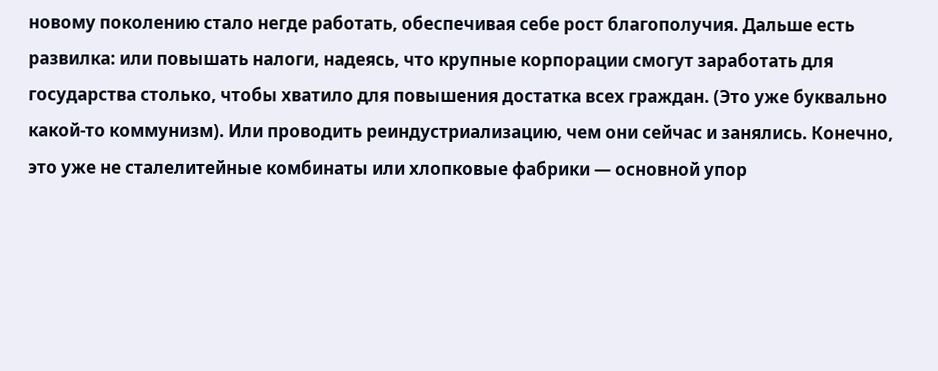новому поколению стало негде работать, обеспечивая себе рост благополучия. Дальше есть развилка: или повышать налоги, надеясь, что крупные корпорации смогут заработать для государства столько, чтобы хватило для повышения достатка всех граждан. (Это уже буквально какой-то коммунизм). Или проводить реиндустриализацию, чем они сейчас и занялись. Конечно, это уже не сталелитейные комбинаты или хлопковые фабрики — основной упор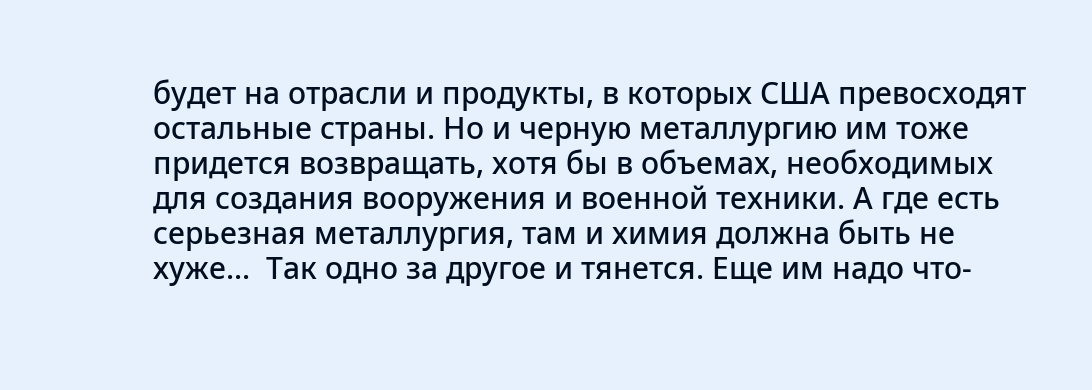будет на отрасли и продукты, в которых США превосходят остальные страны. Но и черную металлургию им тоже придется возвращать, хотя бы в объемах, необходимых для создания вооружения и военной техники. А где есть серьезная металлургия, там и химия должна быть не хуже...  Так одно за другое и тянется. Еще им надо что-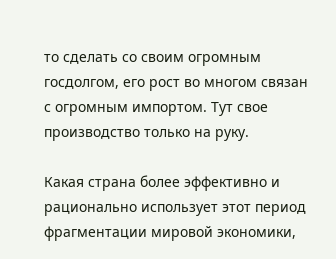то сделать со своим огромным госдолгом, его рост во многом связан с огромным импортом. Тут свое производство только на руку.

Какая страна более эффективно и рационально использует этот период фрагментации мировой экономики,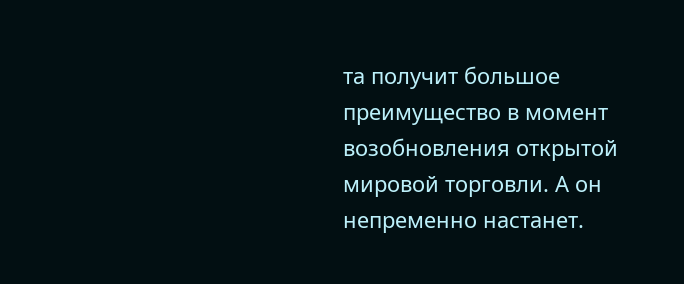та получит большое преимущество в момент возобновления открытой мировой торговли. А он непременно настанет.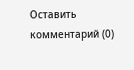Оставить комментарий (0)